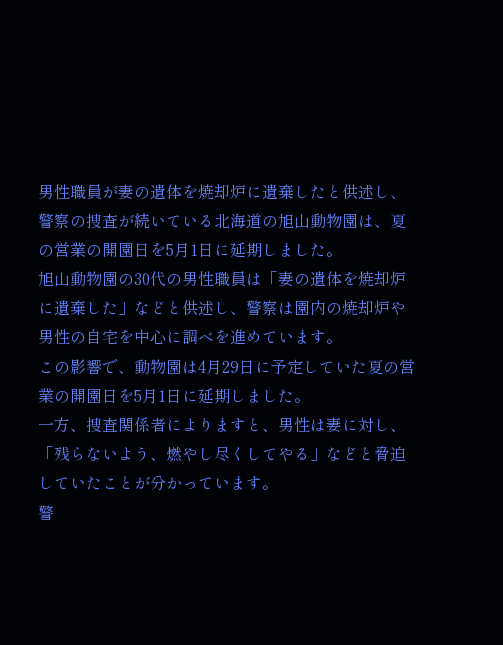男性職員が妻の遺体を焼却炉に遺棄したと供述し、警察の捜査が続いている北海道の旭山動物園は、夏の営業の開園日を5月1日に延期しました。
旭山動物園の30代の男性職員は「妻の遺体を焼却炉に遺棄した」などと供述し、警察は園内の焼却炉や男性の自宅を中心に調べを進めています。
この影響で、動物園は4月29日に予定していた夏の営業の開園日を5月1日に延期しました。
一方、捜査関係者によりますと、男性は妻に対し、「残らないよう、燃やし尽くしてやる」などと脅迫していたことが分かっています。
警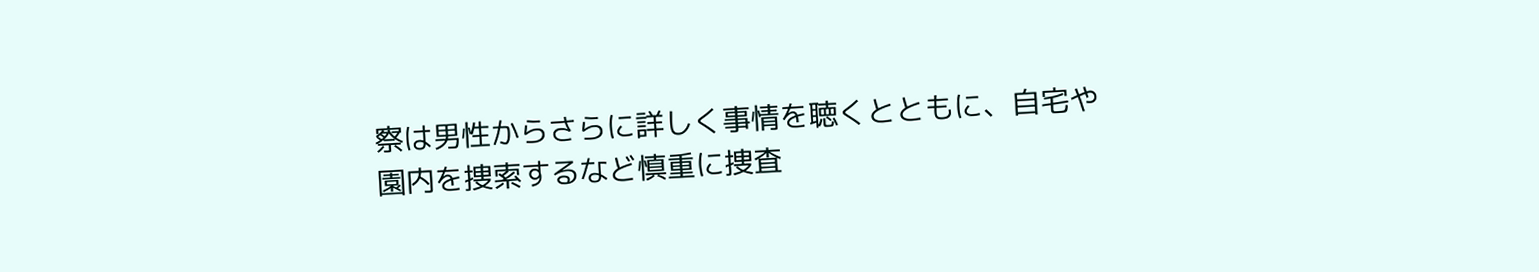察は男性からさらに詳しく事情を聴くとともに、自宅や園内を捜索するなど慎重に捜査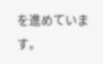を進めています。